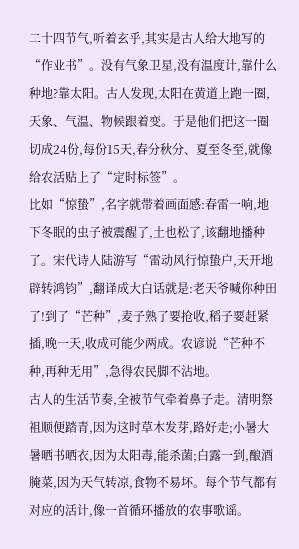二十四节气,听着玄乎,其实是古人给大地写的“作业书”。没有气象卫星,没有温度计,靠什么种地?靠太阳。古人发现,太阳在黄道上跑一圈,天象、气温、物候跟着变。于是他们把这一圈切成24份,每份15天,春分秋分、夏至冬至,就像给农活贴上了“定时标签”。
比如“惊蛰”,名字就带着画面感:春雷一响,地下冬眠的虫子被震醒了,土也松了,该翻地播种了。宋代诗人陆游写“雷动风行惊蛰户,天开地辟转鸿钧”,翻译成大白话就是:老天爷喊你种田了!到了“芒种”,麦子熟了要抢收,稻子要赶紧插,晚一天,收成可能少两成。农谚说“芒种不种,再种无用”,急得农民脚不沾地。
古人的生活节奏,全被节气牵着鼻子走。清明祭祖顺便踏青,因为这时草木发芽,路好走;小暑大暑晒书晒衣,因为太阳毒,能杀菌;白露一到,酿酒腌菜,因为天气转凉,食物不易坏。每个节气都有对应的活计,像一首循环播放的农事歌谣。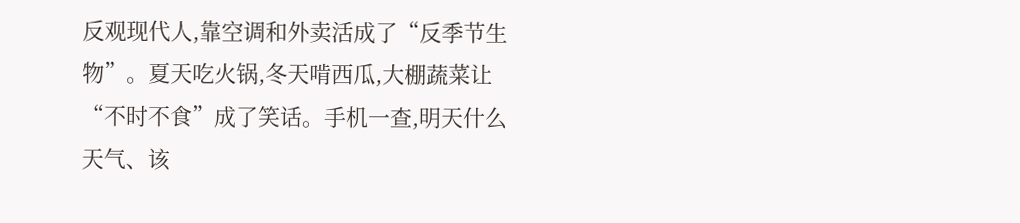反观现代人,靠空调和外卖活成了“反季节生物”。夏天吃火锅,冬天啃西瓜,大棚蔬菜让“不时不食”成了笑话。手机一查,明天什么天气、该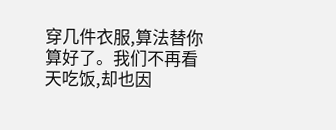穿几件衣服,算法替你算好了。我们不再看天吃饭,却也因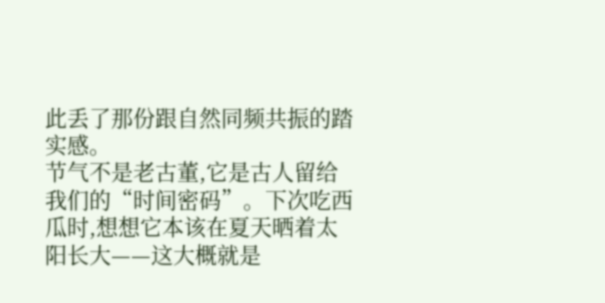此丢了那份跟自然同频共振的踏实感。
节气不是老古董,它是古人留给我们的“时间密码”。下次吃西瓜时,想想它本该在夏天晒着太阳长大——这大概就是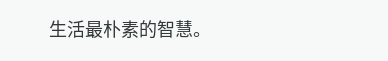生活最朴素的智慧。